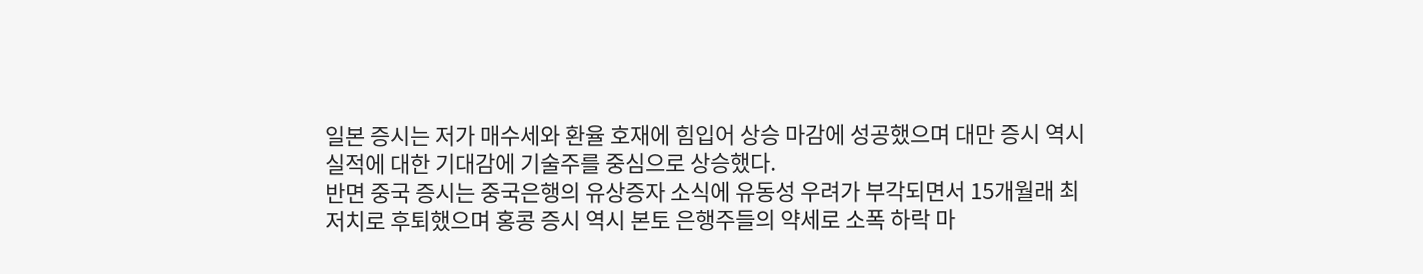일본 증시는 저가 매수세와 환율 호재에 힘입어 상승 마감에 성공했으며 대만 증시 역시 실적에 대한 기대감에 기술주를 중심으로 상승했다.
반면 중국 증시는 중국은행의 유상증자 소식에 유동성 우려가 부각되면서 15개월래 최저치로 후퇴했으며 홍콩 증시 역시 본토 은행주들의 약세로 소폭 하락 마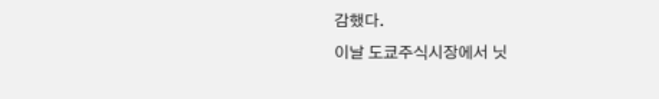감했다.
이날 도쿄주식시장에서 닛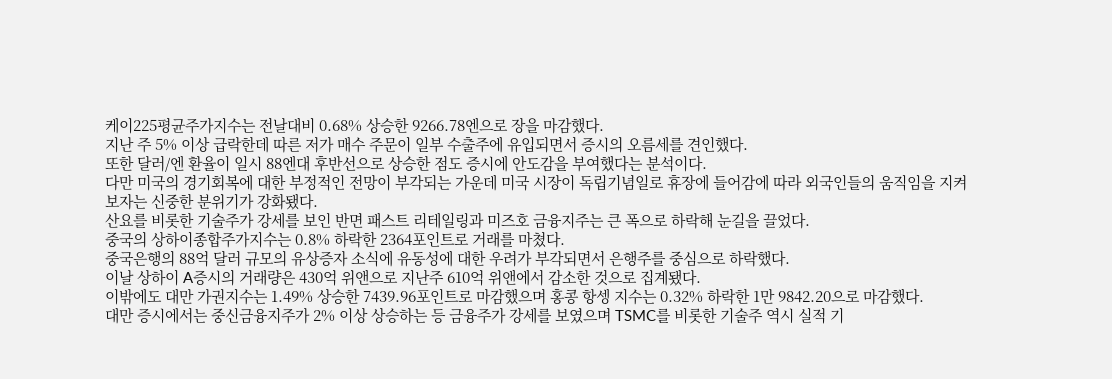케이225평균주가지수는 전날대비 0.68% 상승한 9266.78엔으로 장을 마감했다.
지난 주 5% 이상 급락한데 따른 저가 매수 주문이 일부 수출주에 유입되면서 증시의 오름세를 견인했다.
또한 달러/엔 환율이 일시 88엔대 후반선으로 상승한 점도 증시에 안도감을 부여했다는 분석이다.
다만 미국의 경기회복에 대한 부정적인 전망이 부각되는 가운데 미국 시장이 독립기념일로 휴장에 들어감에 따라 외국인들의 움직임을 지켜보자는 신중한 분위기가 강화됐다.
산요를 비롯한 기술주가 강세를 보인 반면 패스트 리테일링과 미즈호 금융지주는 큰 폭으로 하락해 눈길을 끌었다.
중국의 상하이종합주가지수는 0.8% 하락한 2364포인트로 거래를 마쳤다.
중국은행의 88억 달러 규모의 유상증자 소식에 유동성에 대한 우려가 부각되면서 은행주를 중심으로 하락했다.
이날 상하이 A증시의 거래량은 430억 위앤으로 지난주 610억 위앤에서 감소한 것으로 집계됐다.
이밖에도 대만 가권지수는 1.49% 상승한 7439.96포인트로 마감했으며 홍콩 항셍 지수는 0.32% 하락한 1만 9842.20으로 마감했다.
대만 증시에서는 중신금융지주가 2% 이상 상승하는 등 금융주가 강세를 보였으며 TSMC를 비롯한 기술주 역시 실적 기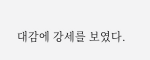대감에 강세를 보였다.